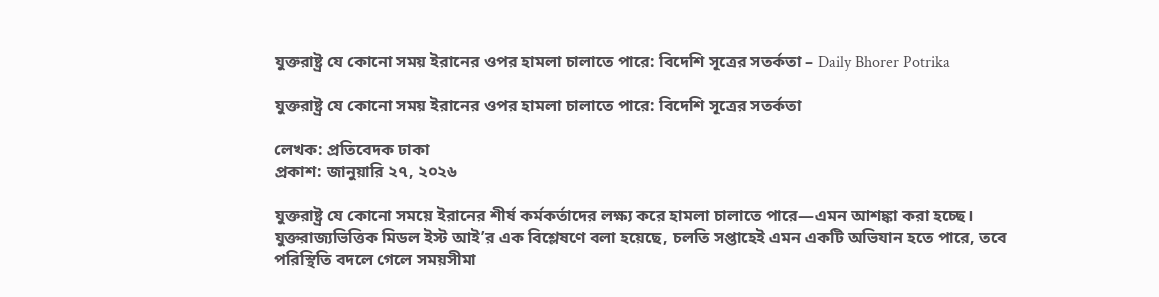যুক্তরাষ্ট্র যে কোনো সময় ইরানের ওপর হামলা চালাতে পারে: বিদেশি সূত্রের সতর্কতা – Daily Bhorer Potrika

যুক্তরাষ্ট্র যে কোনো সময় ইরানের ওপর হামলা চালাতে পারে: বিদেশি সূত্রের সতর্কতা

লেখক: প্রতিবেদক ঢাকা
প্রকাশ: জানুয়ারি ২৭, ২০২৬

যুক্তরাষ্ট্র যে কোনো সময়ে ইরানের শীর্ষ কর্মকর্তাদের লক্ষ্য করে হামলা চালাতে পারে—এমন আশঙ্কা করা হচ্ছে। যুক্তরাজ্যভিত্তিক মিডল ইস্ট আই’র এক বিশ্লেষণে বলা হয়েছে, চলতি সপ্তাহেই এমন একটি অভিযান হতে পারে, তবে পরিস্থিতি বদলে গেলে সময়সীমা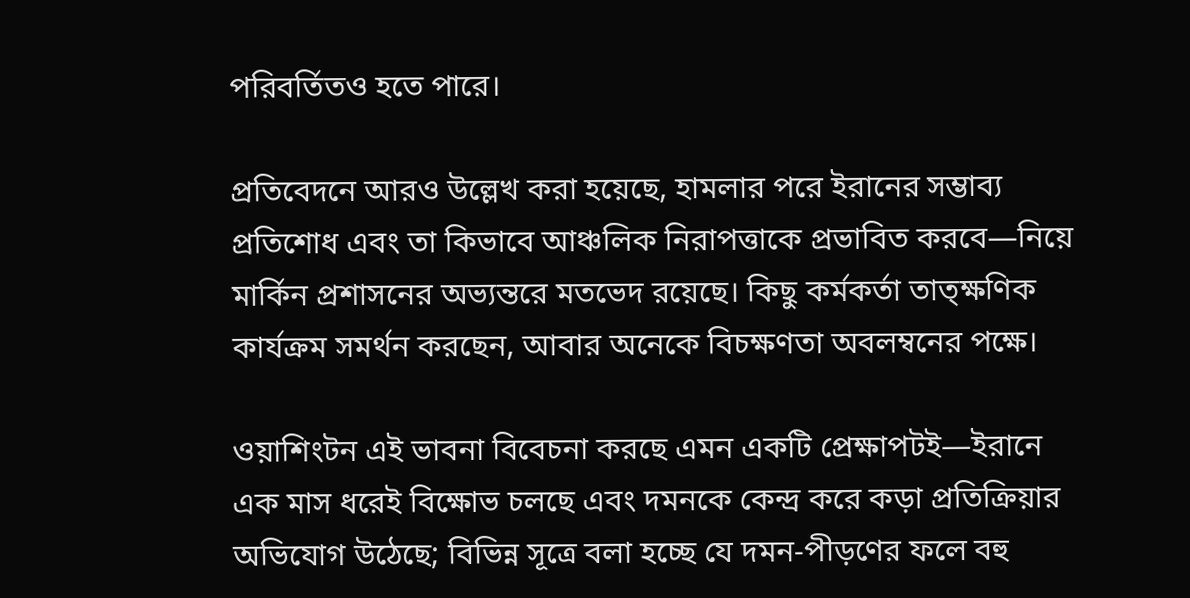পরিবর্তিতও হতে পারে।

প্রতিবেদনে আরও উল্লেখ করা হয়েছে, হামলার পরে ইরানের সম্ভাব্য প্রতিশোধ এবং তা কিভাবে আঞ্চলিক নিরাপত্তাকে প্রভাবিত করবে—নিয়ে মার্কিন প্রশাসনের অভ্যন্তরে মতভেদ রয়েছে। কিছু কর্মকর্তা তাত্ক্ষণিক কার্যক্রম সমর্থন করছেন, আবার অনেকে বিচক্ষণতা অবলম্বনের পক্ষে।

ওয়াশিংটন এই ভাবনা বিবেচনা করছে এমন একটি প্রেক্ষাপটই—ইরানে এক মাস ধরেই বিক্ষোভ চলছে এবং দমনকে কেন্দ্র করে কড়া প্রতিক্রিয়ার অভিযোগ উঠেছে; বিভিন্ন সূত্রে বলা হচ্ছে যে দমন-পীড়ণের ফলে বহু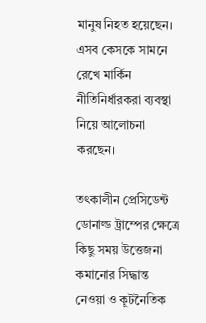মানুষ নিহত হয়েছেন। এসব কেসকে সামনে রেখে মার্কিন নীতিনির্ধারকরা ব্যবস্থা নিয়ে আলোচনা করছেন।

তৎকালীন প্রেসিডেন্ট ডোনাল্ড ট্রাম্পের ক্ষেত্রে কিছু সময় উত্তেজনা কমানোর সিদ্ধান্ত নেওয়া ও কূটনৈতিক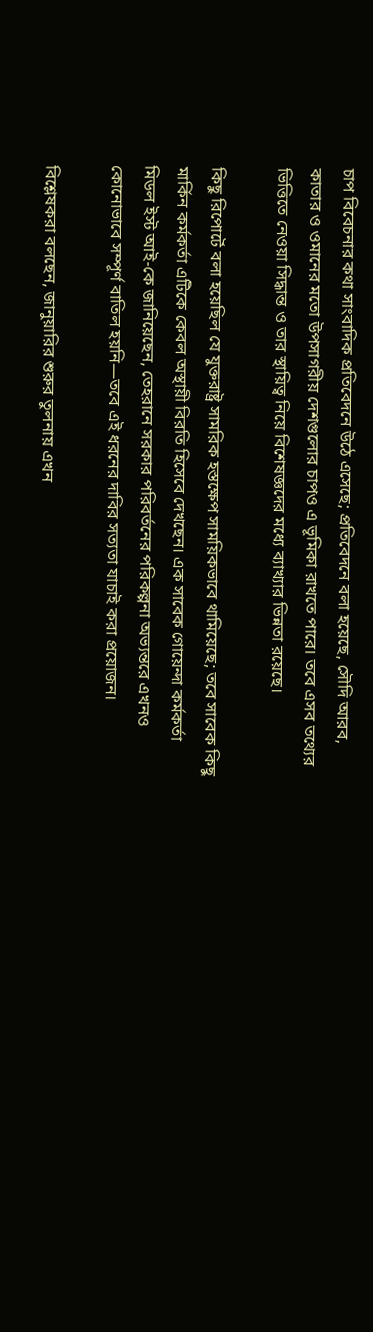চাপ বিবেচনার কথা সাংবাদিক প্রতিবেদনে উঠে এসেছে; প্রতিবেদনে বলা হয়েছে, সৌদি আরব, কাতার ও ওমানের মতো উপসাগরীয় দেশগুলোর চাপও এ ভূমিকা রাখতে পারে। তবে এসব তথ্যের ভিত্তিতে নেওয়া সিদ্ধান্ত ও তার স্থায়িত্ব নিয়ে বিশেষজ্ঞদের মধ্যে ব্যাখ্যার ভিন্নতা রয়েছে।

কিছু রিপোর্টে বলা হয়েছিল যে যুক্তরাষ্ট্র সামরিক হস্তক্ষেপ সাময়িকভাবে থামিয়েছে; তবে সাবেক কিছু মার্কিন কর্মকর্তা এটিকে কেবল অস্থায়ী বিরতি হিসেবে দেখছেন। এক সাবেক গোয়েন্দা কর্মকর্তা মিডল ইস্ট আই-কে জানিয়েছেন, তেহরানে সরকার পরিবর্তনের পরিকল্পনা অভ্যন্তরে এখনও কোনোভাবে সম্পূর্ণ বাতিল হয়নি—তবে এই ধরনের দাবির সত্যতা যাচাই করা প্রয়োজন।

বিশ্লেষকরা বলছেন, জানুয়ারির শুরুর তুলনায় এখন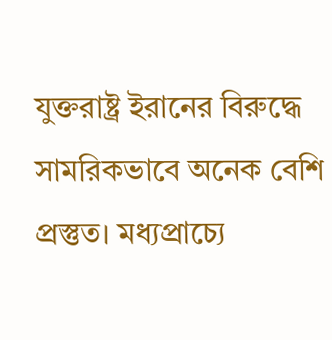যুক্তরাষ্ট্র ইরানের বিরুদ্ধে সামরিকভাবে অনেক বেশি প্রস্তুত। মধ্যপ্রাচ্যে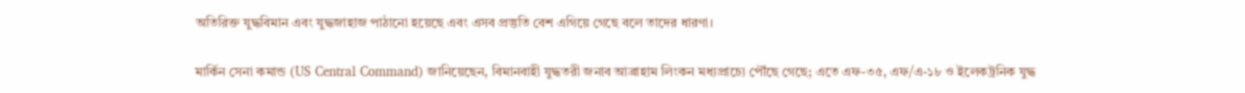অতিরিক্ত যুদ্ধবিমান এবং যুদ্ধজাহাজ পাঠানো হয়েছে এবং এসব প্রস্তুতি বেশ এগিয়ে গেছে বলে তাদের ধারণা।

মার্কিন সেনা কমান্ড (US Central Command) জানিয়েছেন, বিমানবাহী যুদ্ধতরী জনাব আব্রাহাম লিংকন মধ্যপ্রাচ্যে পৌঁছে গেছে; এতে এফ-৩৫, এফ/এ-১৮ ও ইলেকট্রনিক যুদ্ধ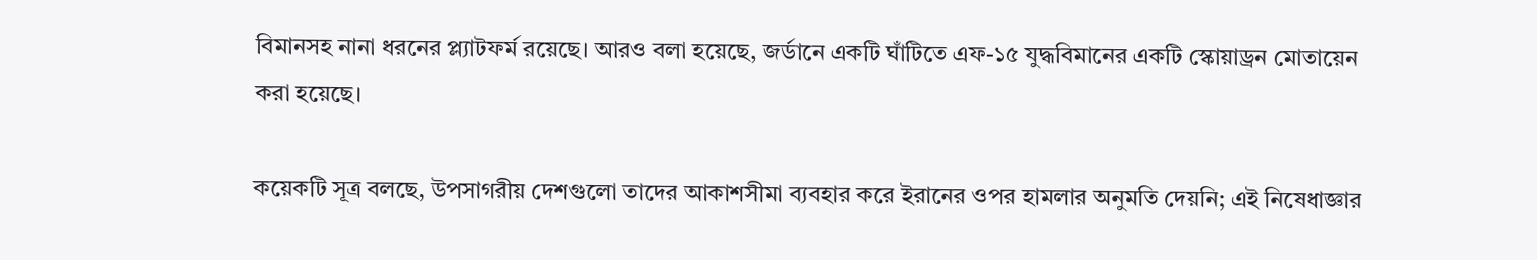বিমানসহ নানা ধরনের প্ল্যাটফর্ম রয়েছে। আরও বলা হয়েছে, জর্ডানে একটি ঘাঁটিতে এফ-১৫ যুদ্ধবিমানের একটি স্কোয়াড্রন মোতায়েন করা হয়েছে।

কয়েকটি সূত্র বলছে, উপসাগরীয় দেশগুলো তাদের আকাশসীমা ব্যবহার করে ইরানের ওপর হামলার অনুমতি দেয়নি; এই নিষেধাজ্ঞার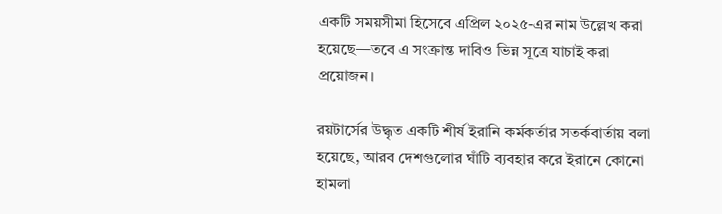একটি সময়সীমা হিসেবে এপ্রিল ২০২৫-এর নাম উল্লেখ করা হয়েছে—তবে এ সংক্রান্ত দাবিও ভিন্ন সূত্রে যাচাই করা প্রয়োজন।

রয়টার্সের উদ্ধৃত একটি শীর্ষ ইরানি কর্মকর্তার সতর্কবার্তায় বলা হয়েছে, আরব দেশগুলোর ঘাঁটি ব্যবহার করে ইরানে কোনো হামলা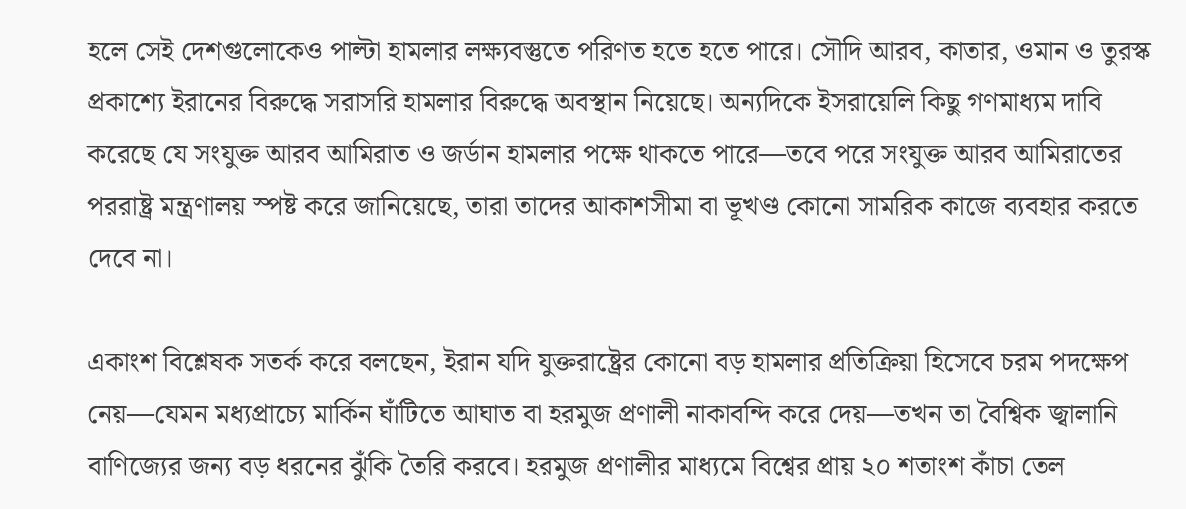হলে সেই দেশগুলোকেও পাল্টা হামলার লক্ষ্যবস্তুতে পরিণত হতে হতে পারে। সৌদি আরব, কাতার, ওমান ও তুরস্ক প্রকাশ্যে ইরানের বিরুদ্ধে সরাসরি হামলার বিরুদ্ধে অবস্থান নিয়েছে। অন্যদিকে ইসরায়েলি কিছু গণমাধ্যম দাবি করেছে যে সংযুক্ত আরব আমিরাত ও জর্ডান হামলার পক্ষে থাকতে পারে—তবে পরে সংযুক্ত আরব আমিরাতের পররাষ্ট্র মন্ত্রণালয় স্পষ্ট করে জানিয়েছে, তারা তাদের আকাশসীমা বা ভূখণ্ড কোনো সামরিক কাজে ব্যবহার করতে দেবে না।

একাংশ বিশ্লেষক সতর্ক করে বলছেন, ইরান যদি যুক্তরাষ্ট্রের কোনো বড় হামলার প্রতিক্রিয়া হিসেবে চরম পদক্ষেপ নেয়—যেমন মধ্যপ্রাচ্যে মার্কিন ঘাঁটিতে আঘাত বা হরমুজ প্রণালী নাকাবন্দি করে দেয়—তখন তা বৈশ্বিক জ্বালানি বাণিজ্যের জন্য বড় ধরনের ঝুঁকি তৈরি করবে। হরমুজ প্রণালীর মাধ্যমে বিশ্বের প্রায় ২০ শতাংশ কাঁচা তেল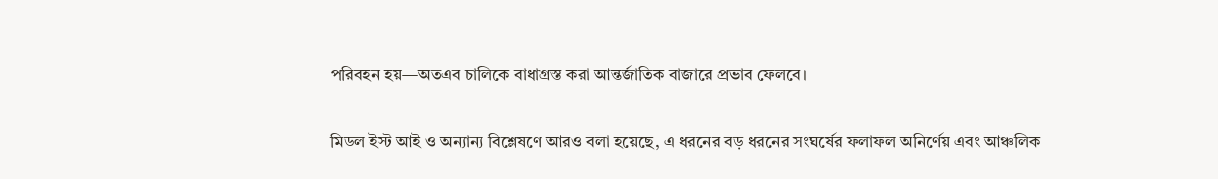পরিবহন হয়—অতএব চালিকে বাধাগ্রস্ত করা আন্তর্জাতিক বাজারে প্রভাব ফেলবে।

মিডল ইস্ট আই ও অন্যান্য বিশ্লেষণে আরও বলা হয়েছে, এ ধরনের বড় ধরনের সংঘর্ষের ফলাফল অনির্ণেয় এবং আঞ্চলিক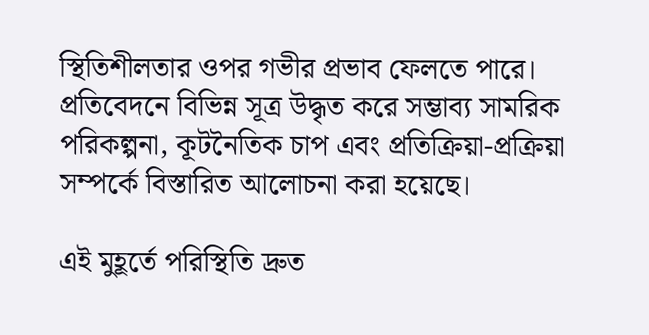স্থিতিশীলতার ওপর গভীর প্রভাব ফেলতে পারে। প্রতিবেদনে বিভিন্ন সূত্র উদ্ধৃত করে সম্ভাব্য সামরিক পরিকল্পনা, কূটনৈতিক চাপ এবং প্রতিক্রিয়া-প্রক্রিয়া সম্পর্কে বিস্তারিত আলোচনা করা হয়েছে।

এই মুহূর্তে পরিস্থিতি দ্রুত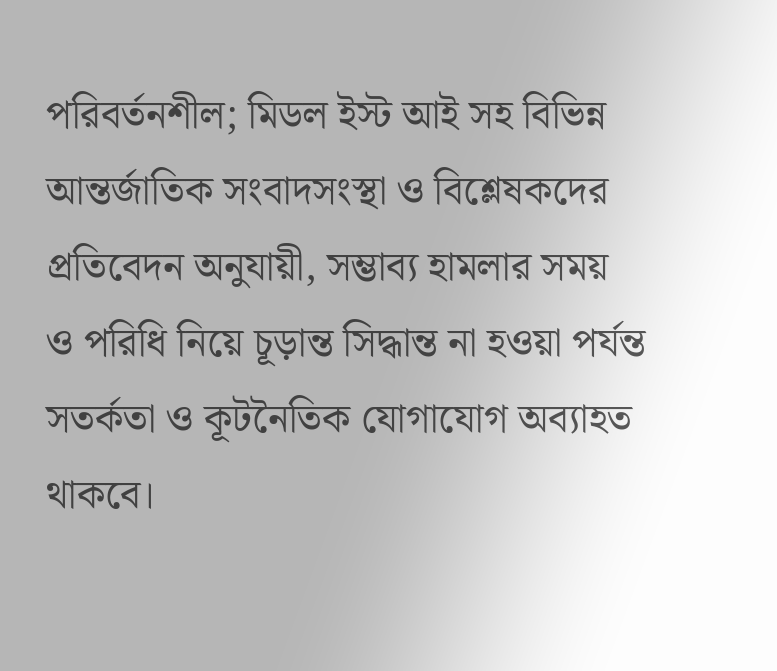পরিবর্তনশীল; মিডল ইস্ট আই সহ বিভিন্ন আন্তর্জাতিক সংবাদসংস্থা ও বিশ্লেষকদের প্রতিবেদন অনুযায়ী, সম্ভাব্য হামলার সময় ও পরিধি নিয়ে চূড়ান্ত সিদ্ধান্ত না হওয়া পর্যন্ত সতর্কতা ও কূটনৈতিক যোগাযোগ অব্যাহত থাকবে।